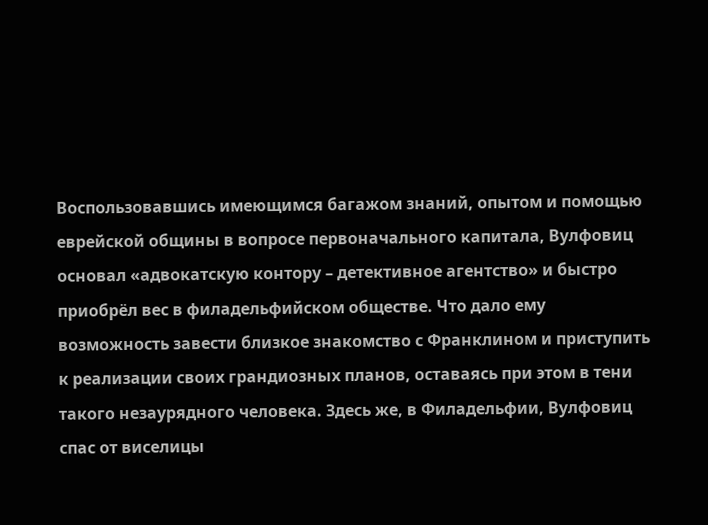Воспользовавшись имеющимся багажом знаний, опытом и помощью еврейской общины в вопросе первоначального капитала, Вулфовиц основал «адвокатскую контору – детективное агентство» и быстро приобрёл вес в филадельфийском обществе. Что дало ему возможность завести близкое знакомство с Франклином и приступить к реализации своих грандиозных планов, оставаясь при этом в тени такого незаурядного человека. Здесь же, в Филадельфии, Вулфовиц спас от виселицы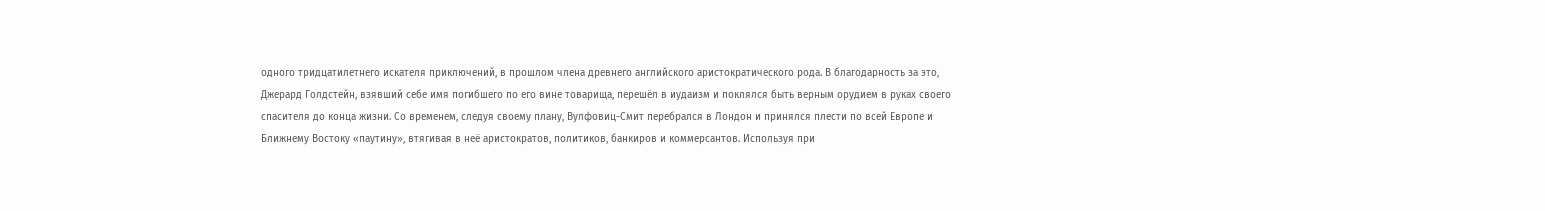одного тридцатилетнего искателя приключений, в прошлом члена древнего английского аристократического рода. В благодарность за это, Джерард Голдстейн, взявший себе имя погибшего по его вине товарища, перешёл в иудаизм и поклялся быть верным орудием в руках своего спасителя до конца жизни. Со временем, следуя своему плану, Вулфовиц-Смит перебрался в Лондон и принялся плести по всей Европе и Ближнему Востоку «паутину», втягивая в неё аристократов, политиков, банкиров и коммерсантов. Используя при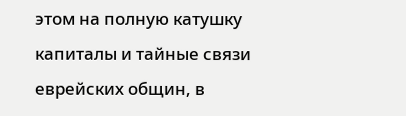этом на полную катушку капиталы и тайные связи еврейских общин, в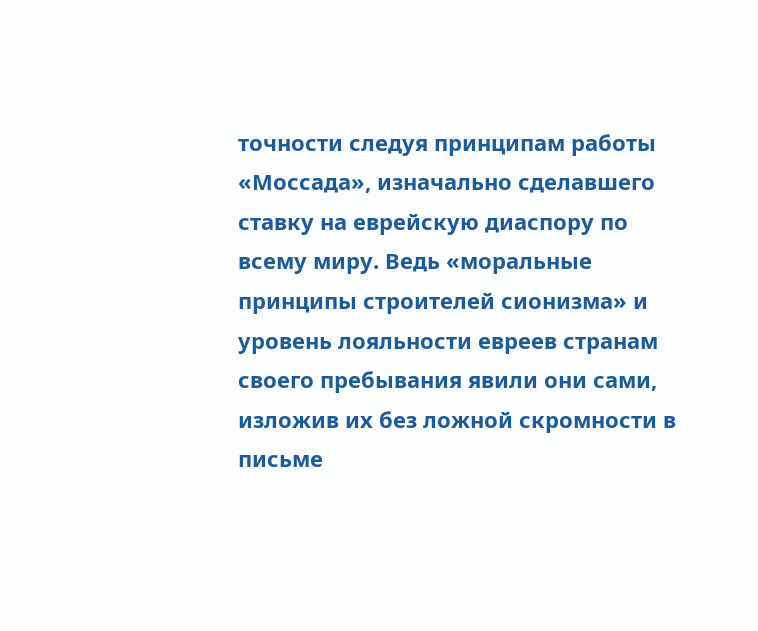точности следуя принципам работы «Моссада», изначально сделавшего ставку на еврейскую диаспору по всему миру. Ведь «моральные принципы строителей сионизма» и уровень лояльности евреев странам своего пребывания явили они сами, изложив их без ложной скромности в письме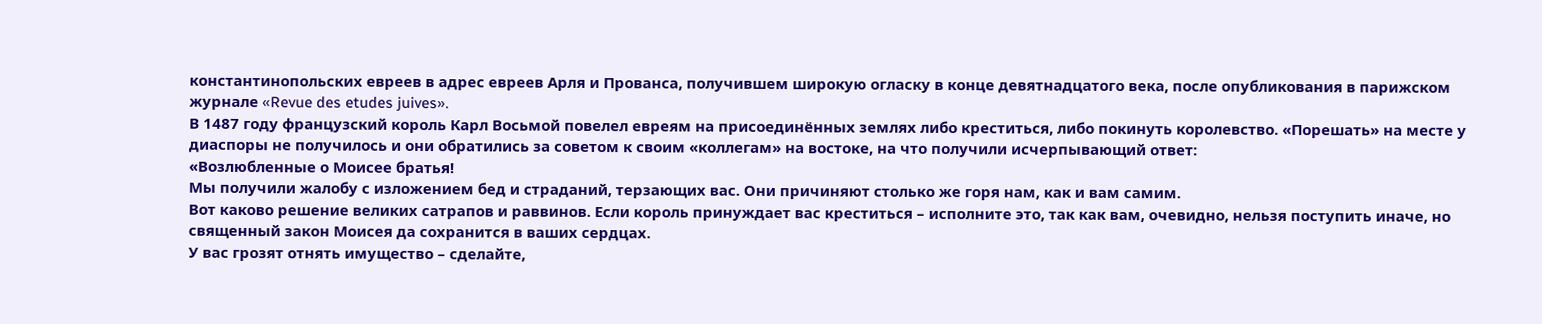константинопольских евреев в адрес евреев Арля и Прованса, получившем широкую огласку в конце девятнадцатого века, после опубликования в парижском журнале «Revue des etudes juives».
В 1487 году французский король Карл Восьмой повелел евреям на присоединённых землях либо креститься, либо покинуть королевство. «Порешать» на месте у диаспоры не получилось и они обратились за советом к своим «коллегам» на востоке, на что получили исчерпывающий ответ:
«Возлюбленные о Моисее братья!
Мы получили жалобу с изложением бед и страданий, терзающих вас. Они причиняют столько же горя нам, как и вам самим.
Вот каково решение великих сатрапов и раввинов. Если король принуждает вас креститься – исполните это, так как вам, очевидно, нельзя поступить иначе, но священный закон Моисея да сохранится в ваших сердцах.
У вас грозят отнять имущество – сделайте,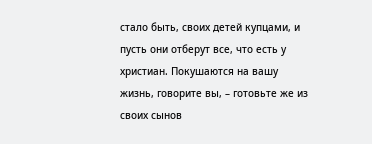стало быть, своих детей купцами, и пусть они отберут все, что есть у христиан. Покушаются на вашу жизнь, говорите вы, – готовьте же из своих сынов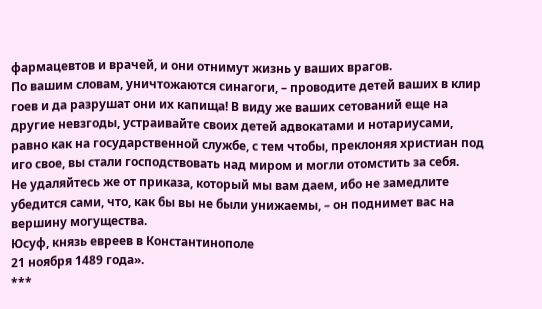фармацевтов и врачей, и они отнимут жизнь у ваших врагов.
По вашим словам, уничтожаются синагоги, – проводите детей ваших в клир гоев и да разрушат они их капища! В виду же ваших сетований еще на другие невзгоды, устраивайте своих детей адвокатами и нотариусами, равно как на государственной службе, с тем чтобы, преклоняя христиан под иго свое, вы стали господствовать над миром и могли отомстить за себя.
Не удаляйтесь же от приказа, который мы вам даем, ибо не замедлите убедится сами, что, как бы вы не были унижаемы, – он поднимет вас на вершину могущества.
Юсуф, князь евреев в Константинополе
21 ноября 1489 года».
***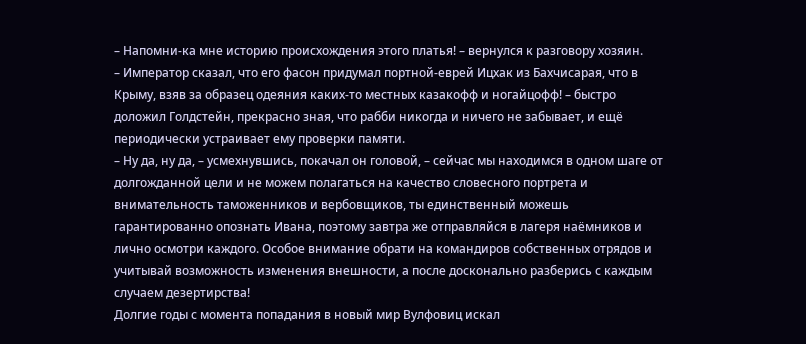– Напомни-ка мне историю происхождения этого платья! – вернулся к разговору хозяин.
– Император сказал, что его фасон придумал портной-еврей Ицхак из Бахчисарая, что в Крыму, взяв за образец одеяния каких-то местных казакофф и ногайцофф! – быстро доложил Голдстейн, прекрасно зная, что рабби никогда и ничего не забывает, и ещё периодически устраивает ему проверки памяти.
– Ну да, ну да, – усмехнувшись, покачал он головой, – сейчас мы находимся в одном шаге от долгожданной цели и не можем полагаться на качество словесного портрета и внимательность таможенников и вербовщиков, ты единственный можешь гарантированно опознать Ивана, поэтому завтра же отправляйся в лагеря наёмников и лично осмотри каждого. Особое внимание обрати на командиров собственных отрядов и учитывай возможность изменения внешности, а после досконально разберись с каждым случаем дезертирства!
Долгие годы с момента попадания в новый мир Вулфовиц искал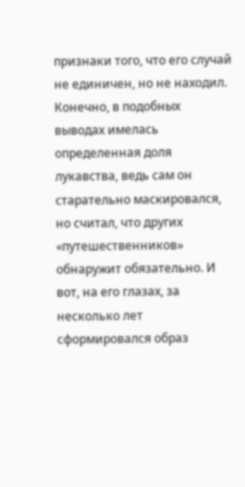признаки того, что его случай не единичен, но не находил. Конечно, в подобных выводах имелась определенная доля лукавства, ведь сам он старательно маскировался, но считал, что других «путешественников» обнаружит обязательно. И вот, на его глазах, за несколько лет сформировался образ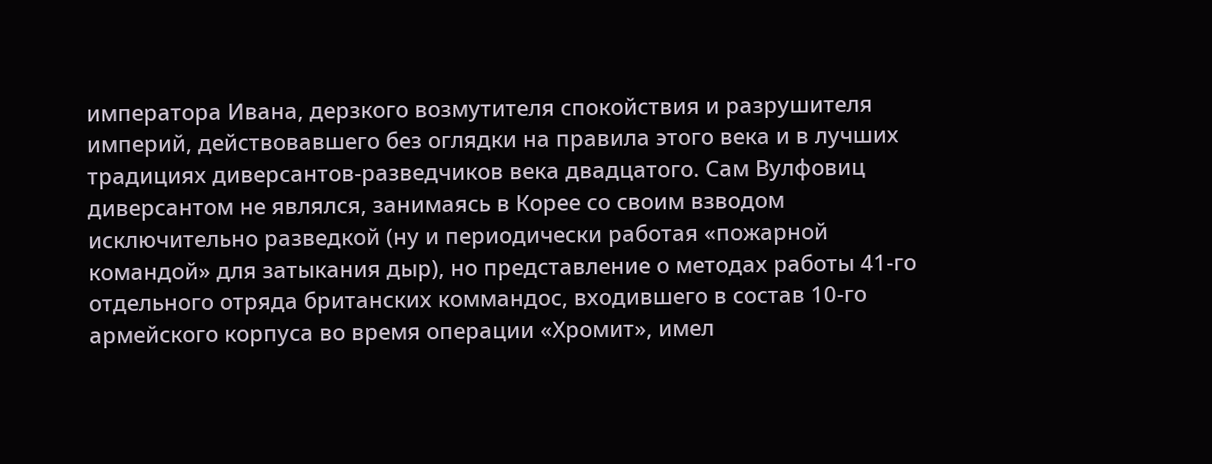императора Ивана, дерзкого возмутителя спокойствия и разрушителя империй, действовавшего без оглядки на правила этого века и в лучших традициях диверсантов-разведчиков века двадцатого. Сам Вулфовиц диверсантом не являлся, занимаясь в Корее со своим взводом исключительно разведкой (ну и периодически работая «пожарной командой» для затыкания дыр), но представление о методах работы 41-го отдельного отряда британских коммандос, входившего в состав 10-го армейского корпуса во время операции «Хромит», имел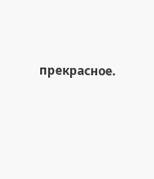прекрасное.